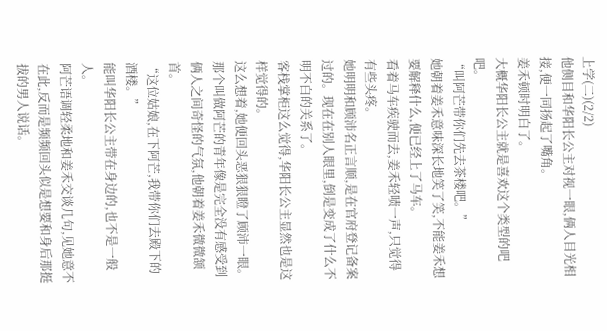上学(二)(2/2)
他侧目和华阳长公主对视一眼,俩人目光相接,便一同扬起了嘴角。
姜禾顿时明白了。
大概华阳长公主就是喜欢这个类型的吧吧。
“叫阿芒带你们先去茶楼吧。”
她朝着姜禾意味深长地笑了笑,不能姜禾想要解释什么,便已经上了马车。
看着马车疾驶而去,姜禾轻啧一声,只觉得有些头疼。
她明明和顾沛名正言顺,是在官府登记备案过的。现在在别人眼里,倒是变成了什么不明不白的关系了。
客栈掌柜这么觉得,华阳长公主显然也是这样觉得的。
这么想着,她便回头恶狠狠瞪了顾沛一眼。
那个叫做阿芒的青年像是完全没有感受到俩人之间奇怪的气氛,他朝着姜禾微微颔首。
“这位姑娘,在下阿芒,我带你们去殿下的酒楼。”
能叫华阳长公主带在身边的,也不是一般人。
阿芒语调轻柔地和姜禾交谈几句,见她意不在此,反而是频频回头似是想要和身后那挺拔的男人说话。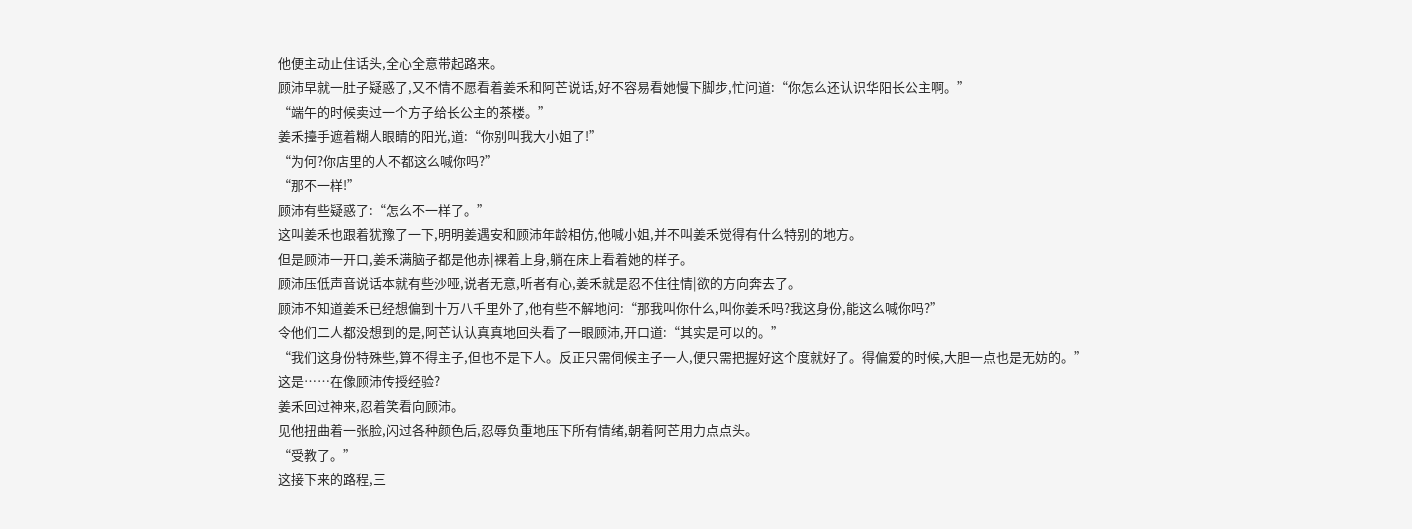他便主动止住话头,全心全意带起路来。
顾沛早就一肚子疑惑了,又不情不愿看着姜禾和阿芒说话,好不容易看她慢下脚步,忙问道:“你怎么还认识华阳长公主啊。”
“端午的时候卖过一个方子给长公主的茶楼。”
姜禾擡手遮着糊人眼睛的阳光,道:“你别叫我大小姐了!”
“为何?你店里的人不都这么喊你吗?”
“那不一样!”
顾沛有些疑惑了:“怎么不一样了。”
这叫姜禾也跟着犹豫了一下,明明姜遇安和顾沛年龄相仿,他喊小姐,并不叫姜禾觉得有什么特别的地方。
但是顾沛一开口,姜禾满脑子都是他赤|裸着上身,躺在床上看着她的样子。
顾沛压低声音说话本就有些沙哑,说者无意,听者有心,姜禾就是忍不住往情|欲的方向奔去了。
顾沛不知道姜禾已经想偏到十万八千里外了,他有些不解地问:“那我叫你什么,叫你姜禾吗?我这身份,能这么喊你吗?”
令他们二人都没想到的是,阿芒认认真真地回头看了一眼顾沛,开口道:“其实是可以的。”
“我们这身份特殊些,算不得主子,但也不是下人。反正只需伺候主子一人,便只需把握好这个度就好了。得偏爱的时候,大胆一点也是无妨的。”
这是……在像顾沛传授经验?
姜禾回过神来,忍着笑看向顾沛。
见他扭曲着一张脸,闪过各种颜色后,忍辱负重地压下所有情绪,朝着阿芒用力点点头。
“受教了。”
这接下来的路程,三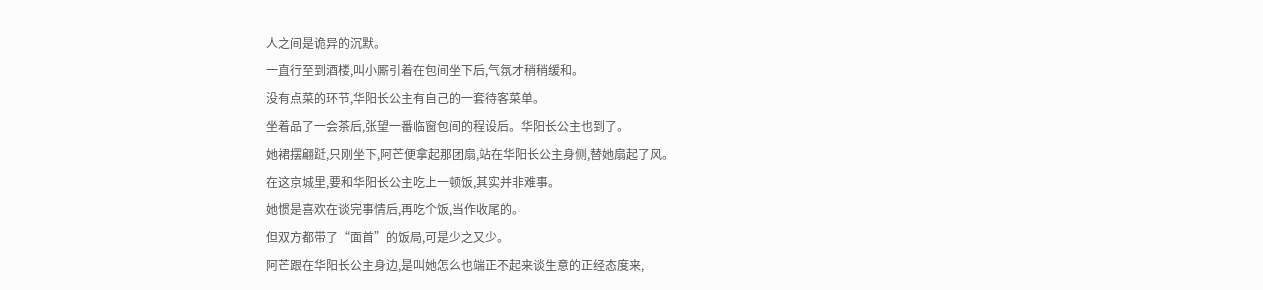人之间是诡异的沉默。
一直行至到酒楼,叫小厮引着在包间坐下后,气氛才稍稍缓和。
没有点菜的环节,华阳长公主有自己的一套待客菜单。
坐着品了一会茶后,张望一番临窗包间的程设后。华阳长公主也到了。
她裙摆翩跹,只刚坐下,阿芒便拿起那团扇,站在华阳长公主身侧,替她扇起了风。
在这京城里,要和华阳长公主吃上一顿饭,其实并非难事。
她惯是喜欢在谈完事情后,再吃个饭,当作收尾的。
但双方都带了“面首”的饭局,可是少之又少。
阿芒跟在华阳长公主身边,是叫她怎么也端正不起来谈生意的正经态度来,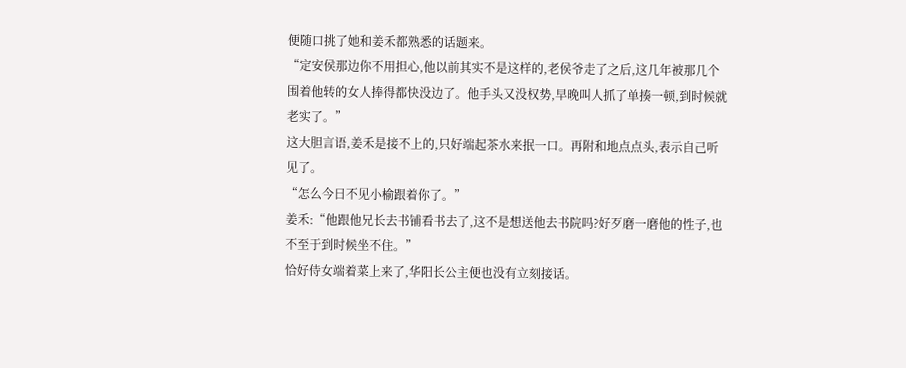便随口挑了她和姜禾都熟悉的话题来。
“定安侯那边你不用担心,他以前其实不是这样的,老侯爷走了之后,这几年被那几个围着他转的女人捧得都快没边了。他手头又没权势,早晚叫人抓了单揍一顿,到时候就老实了。”
这大胆言语,姜禾是接不上的,只好端起茶水来抿一口。再附和地点点头,表示自己听见了。
“怎么今日不见小榆跟着你了。”
姜禾:“他跟他兄长去书铺看书去了,这不是想送他去书院吗?好歹磨一磨他的性子,也不至于到时候坐不住。”
恰好侍女端着菜上来了,华阳长公主便也没有立刻接话。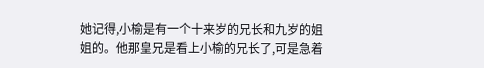她记得,小榆是有一个十来岁的兄长和九岁的姐姐的。他那皇兄是看上小榆的兄长了,可是急着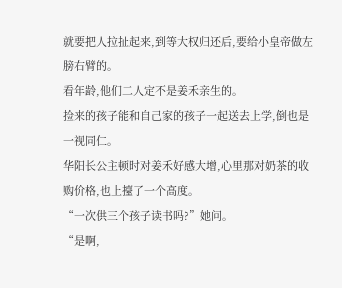就要把人拉扯起来,到等大权归还后,要给小皇帝做左膀右臂的。
看年龄,他们二人定不是姜禾亲生的。
捡来的孩子能和自己家的孩子一起送去上学,倒也是一视同仁。
华阳长公主顿时对姜禾好感大增,心里那对奶茶的收购价格,也上擡了一个高度。
“一次供三个孩子读书吗?”她问。
“是啊,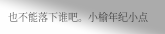也不能落下谁吧。小榆年纪小点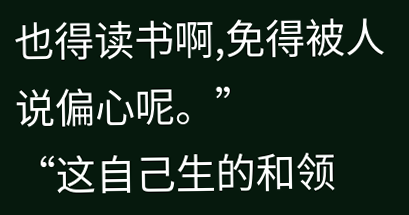也得读书啊,免得被人说偏心呢。”
“这自己生的和领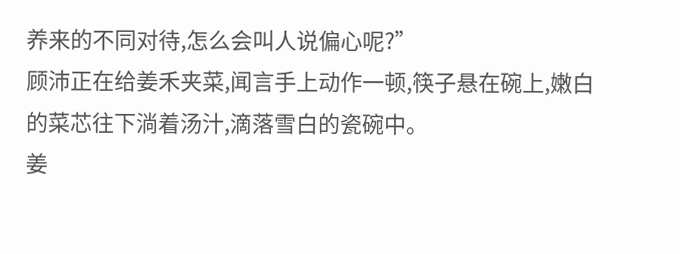养来的不同对待,怎么会叫人说偏心呢?”
顾沛正在给姜禾夹菜,闻言手上动作一顿,筷子悬在碗上,嫩白的菜芯往下淌着汤汁,滴落雪白的瓷碗中。
姜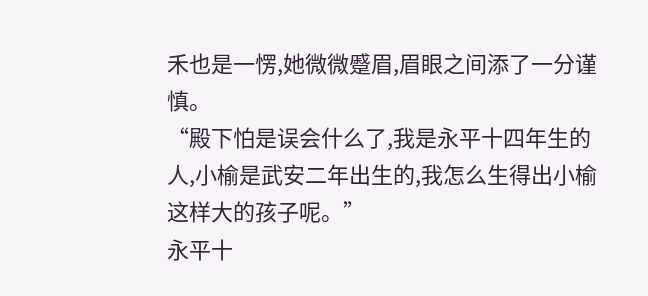禾也是一愣,她微微蹙眉,眉眼之间添了一分谨慎。
“殿下怕是误会什么了,我是永平十四年生的人,小榆是武安二年出生的,我怎么生得出小榆这样大的孩子呢。”
永平十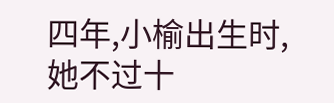四年,小榆出生时,她不过十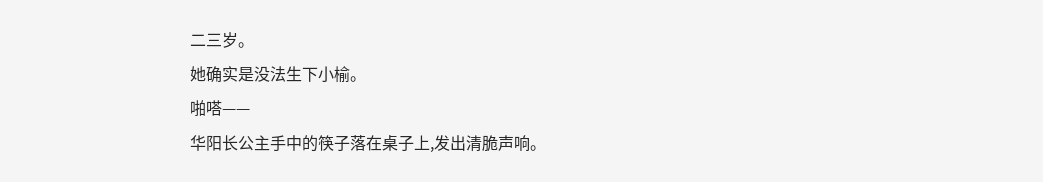二三岁。
她确实是没法生下小榆。
啪嗒——
华阳长公主手中的筷子落在桌子上,发出清脆声响。